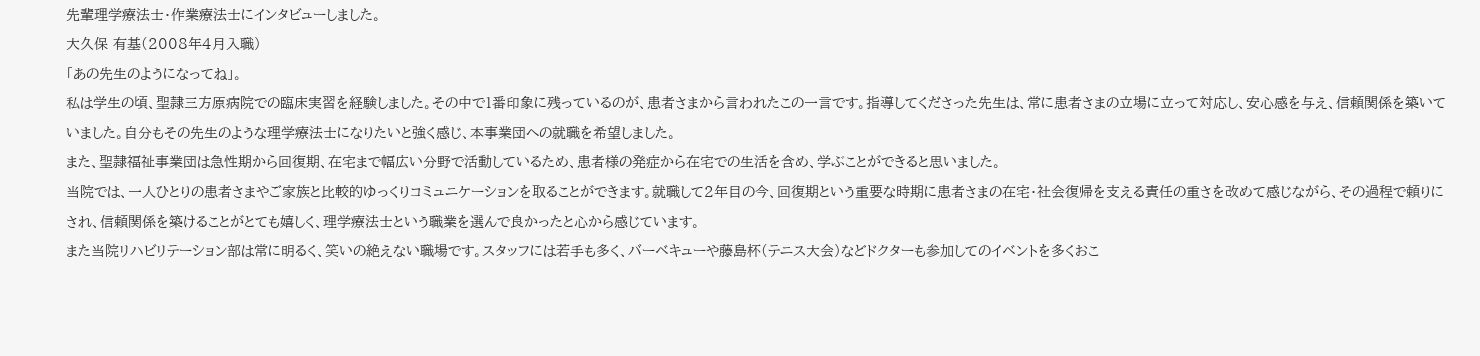先輩理学療法士・作業療法士にインタビューしました。
大久保 有基(2008年4月入職)
「あの先生のようになってね」。
私は学生の頃、聖隷三方原病院での臨床実習を経験しました。その中で1番印象に残っているのが、患者さまから言われたこの一言です。指導してくださった先生は、常に患者さまの立場に立って対応し、安心感を与え、信頼関係を築いていました。自分もその先生のような理学療法士になりたいと強く感じ、本事業団への就職を希望しました。
また、聖隷福祉事業団は急性期から回復期、在宅まで幅広い分野で活動しているため、患者様の発症から在宅での生活を含め、学ぶことができると思いました。
当院では、一人ひとりの患者さまやご家族と比較的ゆっくりコミュニケーションを取ることができます。就職して2年目の今、回復期という重要な時期に患者さまの在宅・社会復帰を支える責任の重さを改めて感じながら、その過程で頼りにされ、信頼関係を築けることがとても嬉しく、理学療法士という職業を選んで良かったと心から感じています。
また当院リハビリテーション部は常に明るく、笑いの絶えない職場です。スタッフには若手も多く、バーベキューや藤島杯(テニス大会)などドクターも参加してのイベントを多くおこ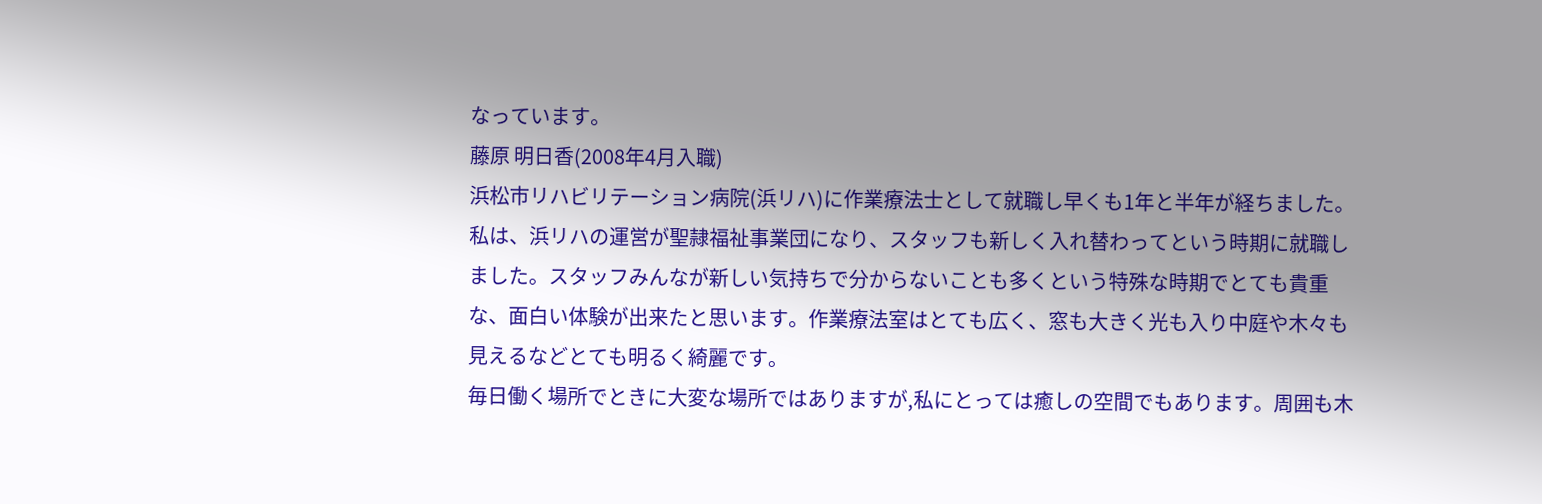なっています。
藤原 明日香(2008年4月入職)
浜松市リハビリテーション病院(浜リハ)に作業療法士として就職し早くも1年と半年が経ちました。
私は、浜リハの運営が聖隷福祉事業団になり、スタッフも新しく入れ替わってという時期に就職しました。スタッフみんなが新しい気持ちで分からないことも多くという特殊な時期でとても貴重な、面白い体験が出来たと思います。作業療法室はとても広く、窓も大きく光も入り中庭や木々も見えるなどとても明るく綺麗です。
毎日働く場所でときに大変な場所ではありますが,私にとっては癒しの空間でもあります。周囲も木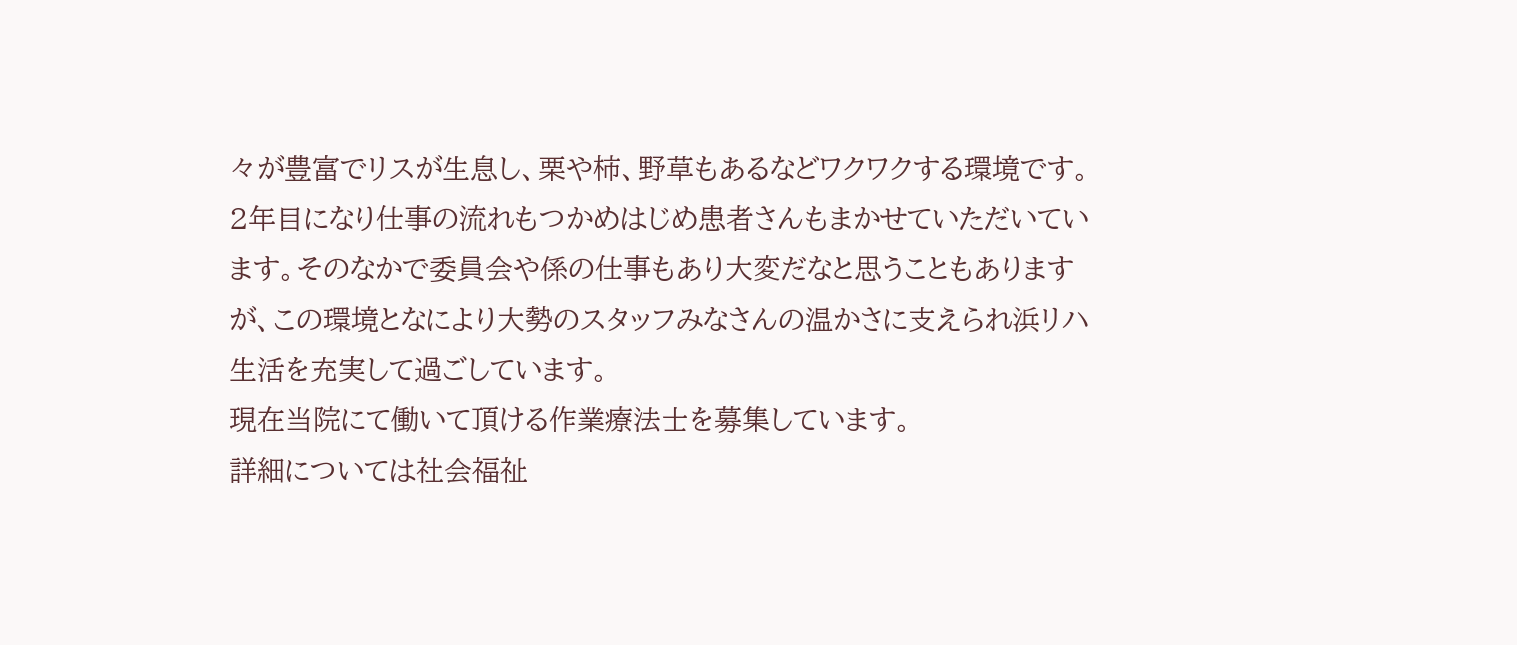々が豊富でリスが生息し、栗や柿、野草もあるなどワクワクする環境です。
2年目になり仕事の流れもつかめはじめ患者さんもまかせていただいています。そのなかで委員会や係の仕事もあり大変だなと思うこともありますが、この環境となにより大勢のスタッフみなさんの温かさに支えられ浜リハ生活を充実して過ごしています。
現在当院にて働いて頂ける作業療法士を募集しています。
詳細については社会福祉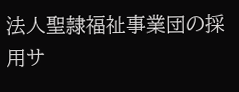法人聖隷福祉事業団の採用サ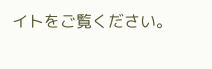イトをご覧ください。